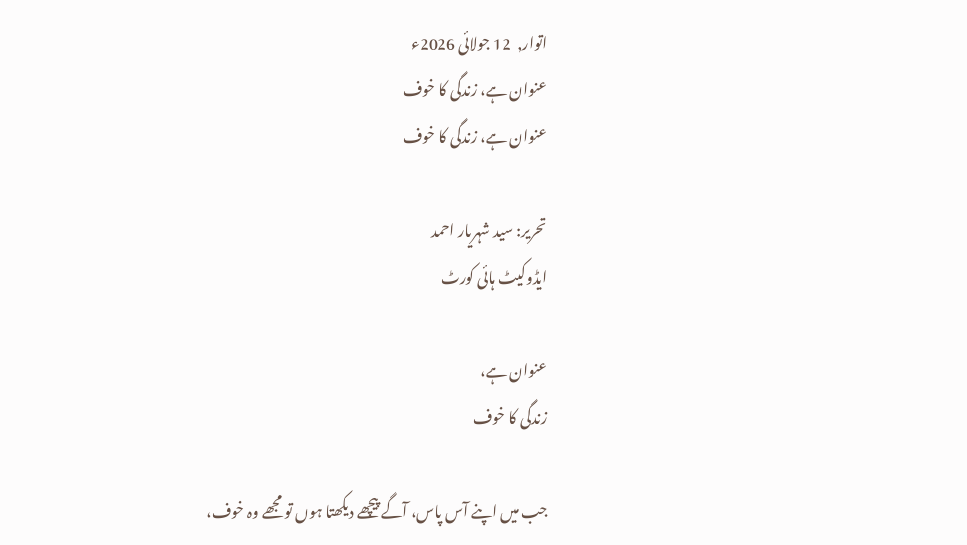اتوار,  12 جولائی 2026ء
عنوان ہے، زندگی کا خوف
عنوان ہے، زندگی کا خوف

تحریر: سید شہریار احمد
ایڈوکیٹ ہائی کورٹ

عنوان ہے،
زندگی کا خوف

جب میں اپنے آس پاس، آگے پیچھے دیکھتا ہوں تو مجھے وہ خوف،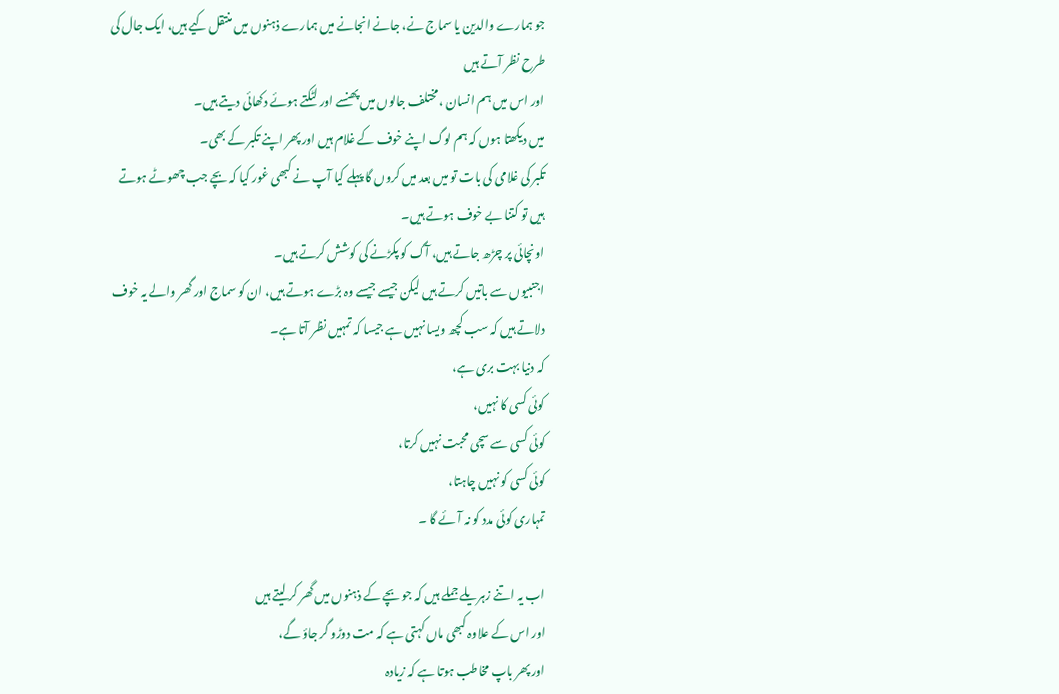جو ہمارے والدین یا سماج نے، جانے انجانے میں ہمارے ذہنوں میں منتقل کیے ہیں، ایک جال کی طرح نظر آتے ہیں
اور اس میں ہم انسان ،مختلف جالوں میں پھنسے اور لٹکتے ہوئے دکھائی دیتے ہیں۔
میں دیکھتا ہوں کہ ہم لوگ اپنے خوف کے غلام ہیں اور پھر اپنے تکبر کے بھی۔
تکبر کی غلامی کی بات تو میں بعد میں کروں گا پہلے کیا آپ نے کبھی غور کیا کہ بچے جب چھوٹے ہوتے ہیں تو کتنا بے خوف ہوتے ہیں۔
اونچائی پر چڑھ جاتے ہیں، آگ کو پکڑنے کی کوشش کرتے ہیں۔
اجنبیوں سے باتیں کرتے ہیں لیکن جیسے جیسے وہ بڑے ہوتے ہیں، ان کو سماج اور گھر والے یہ خوف دلاتے ہیں کہ سب کچھ ویسا نہیں ہے جیسا کہ تمہیں نظر آتا ہے۔
کہ دنیا بہت بری ہے،
کوئی کسی کا نہیں،
کوئی کسی سے سچی محبت نہیں کرتا،
کوئی کسی کو نہیں چاہتا،
تمہاری کوئی مدد کو نہ آئے گا ۔

اب یہ اتنے زہریلے جملے ہیں کہ جو بچے کے ذہنوں میں گھر کر لیتے ہیں
اور اس کے علاوہ کبھی ماں کہتی ہے کہ مت دوڑو گر جاؤ گے،
اور پھر باپ مخاطب ہوتا ہے کہ زیادہ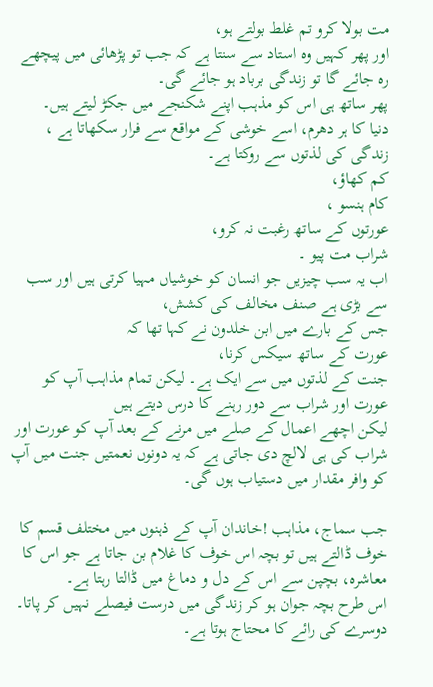مت بولا کرو تم غلط بولتے ہو،
اور پھر کہیں وہ استاد سے سنتا ہے کہ جب تو پڑھائی میں پیچھے رہ جائے گا تو زندگی برباد ہو جائے گی۔
پھر ساتھ ہی اس کو مذہب اپنے شکنجے میں جکڑ لیتے ہیں۔
دنیا کا ہر دھرم، اسے خوشی کے مواقع سے فرار سکھاتا ہے ،
زندگی کی لذتوں سے روکتا ہے۔
کم کھاؤ،
کام ہنسو ،
عورتوں کے ساتھ رغبت نہ کرو،
شراب مت پیو ۔
اب یہ سب چیزیں جو انسان کو خوشیاں مہیا کرتی ہیں اور سب سے بڑی ہے صنف مخالف کی کشش،
جس کے بارے میں ابن خلدون نے کہا تھا کہ
عورت کے ساتھ سیکس کرنا،
جنت کے لذتوں میں سے ایک ہے۔ لیکن تمام مذاہب آپ کو عورت اور شراب سے دور رہنے کا درس دیتے ہیں
لیکن اچھے اعمال کے صلے میں مرنے کے بعد آپ کو عورت اور شراب کی ہی لالچ دی جاتی ہے کہ یہ دونوں نعمتیں جنت میں آپ کو وافر مقدار میں دستیاب ہوں گی۔

جب سماج، مذاہب !خاندان آپ کے ذہنوں میں مختلف قسم کا خوف ڈالتے ہیں تو بچہ اس خوف کا غلام بن جاتا ہے جو اس کا معاشرہ، بچپن سے اس کے دل و دماغ میں ڈالتا رہتا ہے۔
اس طرح بچہ جوان ہو کر زندگی میں درست فیصلے نہیں کر پاتا۔
دوسرے کی رائے کا محتاج ہوتا ہے۔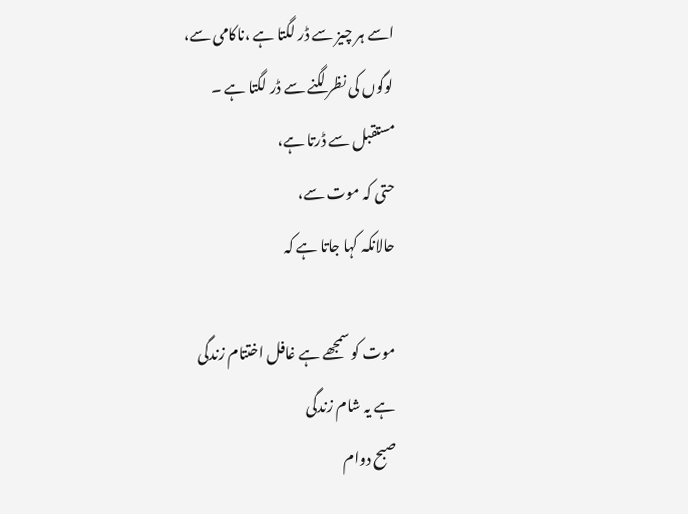اسے ہر چیز سے ڈر لگتا ہے ،ناکامی سے،
لوگوں کی نظر لگنے سے ڈر لگتا ہے ۔
مستقبل سے ڈرتا ہے،
حتی کہ موت سے،
حالانکہ کہا جاتا ہے کہ

موت کو سمجھے ہے غافل اختتام زندگی
ہے یہ شام زندگی
صبح دوام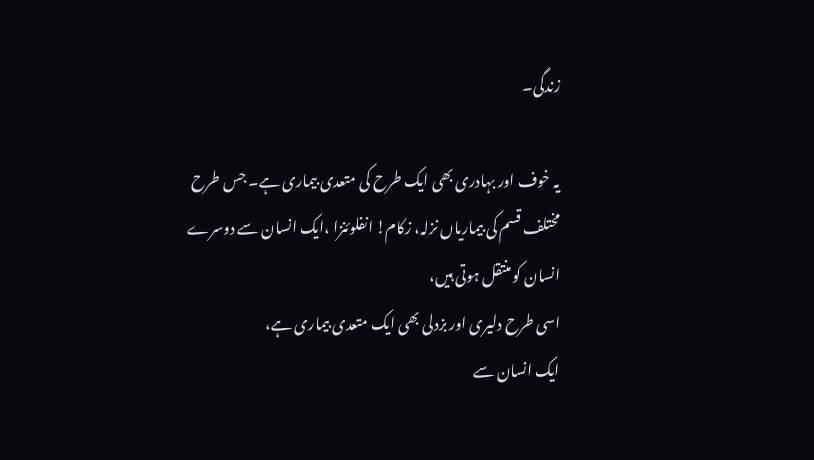زندگی۔

یہ خوف اور بہادری بھی ایک طرح کی متعدی بیماری ہے۔ جس طرح مختلف قسم کی بیماریاں نزلہ، زکام! انفلوئنزا ،ایک انسان سے دوسرے انسان کو منتقل ہوتی ہیں،
اسی طرح دلیری اور بزدلی بھی ایک متعدی بیماری ہے،
ایک انسان سے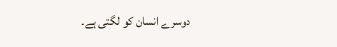دوسرے انسان کو لگتی ہے۔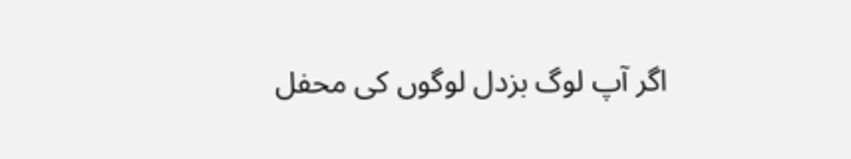اگر آپ لوگ بزدل لوگوں کی محفل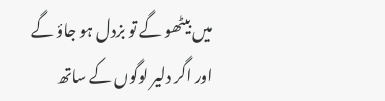میں بیٹھو گے تو بزدل ہو جاؤ گے
اور اگر دلیر لوگوں کے ساتھ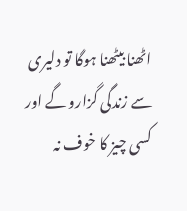اٹھنا بیٹھنا ہوگا تو دلیری سے زندگی گزارو گے اور کسی چیز کا خوف نہ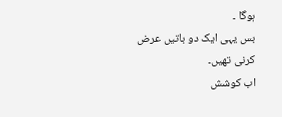ہوگا ۔
بس یہی ایک دو باتیں عرض کرنی تھیں۔
اب کوشش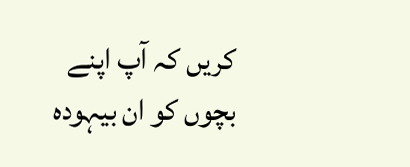کریں کہ آپ اپنے بچوں کو ان بیہودہ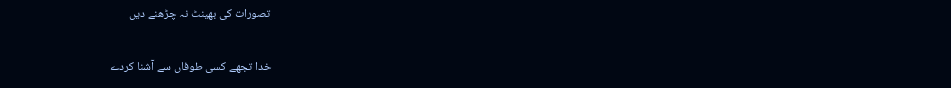تصورات کی بھینٹ نہ چڑھنے دیں

خدا تجھے کسی طوفاں سے آشنا کردے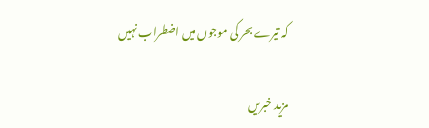کہ تیرے بحر کی موجوں میں اضطراب نہیں

مزید خبریں